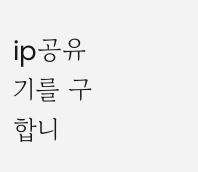ip공유기를 구합니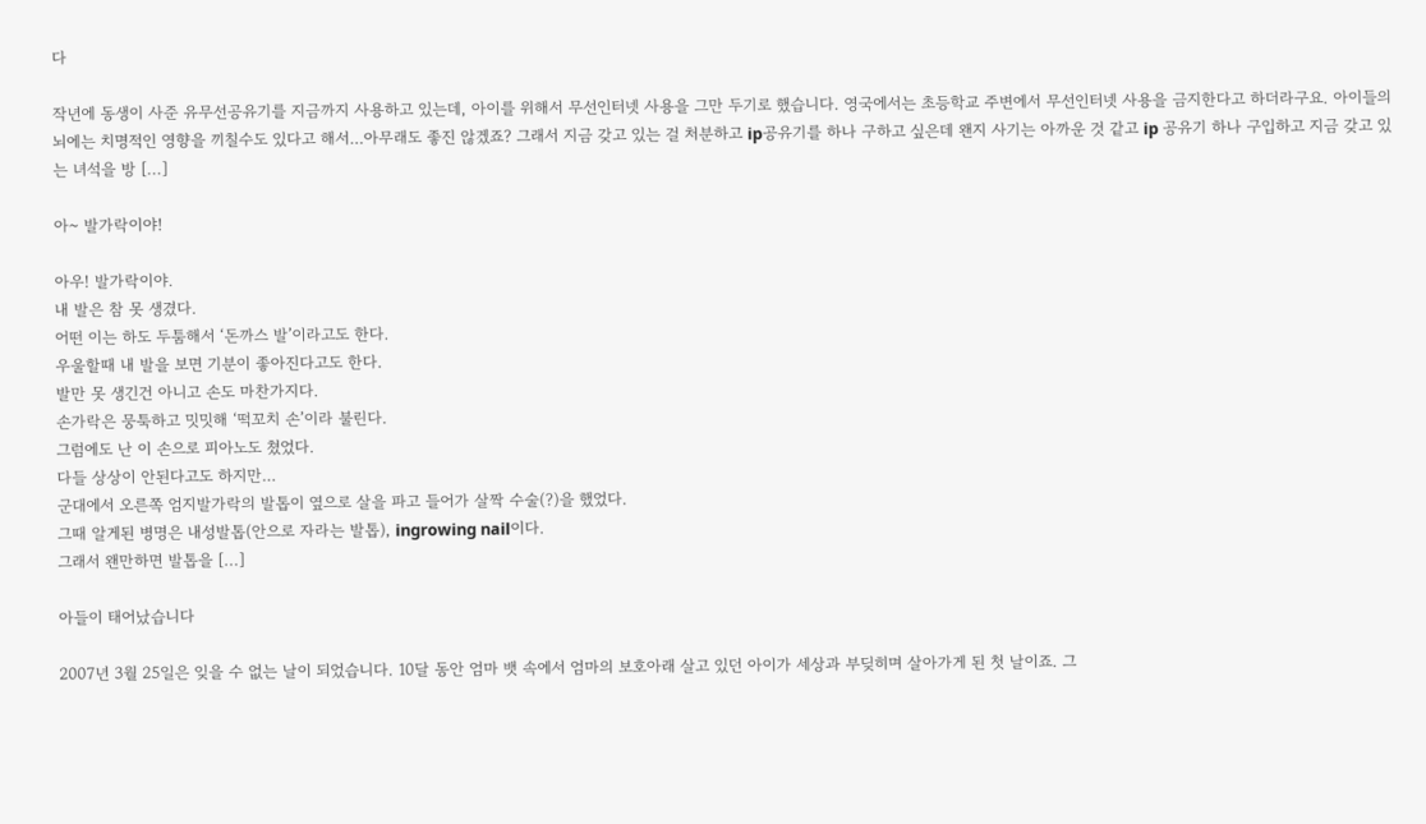다

작년에 동생이 사준 유무선공유기를 지금까지 사용하고 있는데, 아이를 위해서 무선인터넷 사용을 그만 두기로 했습니다. 영국에서는 초등학교 주변에서 무선인터넷 사용을 금지한다고 하더라구요. 아이들의 뇌에는 치명적인 영향을 끼칠수도 있다고 해서…아무래도 좋진 않겠죠? 그래서 지금 갖고 있는 걸 처분하고 ip공유기를 하나 구하고 싶은데 왠지 사기는 아까운 것 같고 ip 공유기 하나 구입하고 지금 갖고 있는 녀석을 방 [...]

아~ 발가락이야!

아우! 발가락이야.
내 발은 참 못 생겼다.
어떤 이는 하도 두툼해서 ‘돈까스 발’이라고도 한다.
우울할때 내 발을 보면 기분이 좋아진다고도 한다.
발만 못 생긴건 아니고 손도 마찬가지다.
손가락은 뭉툭하고 밋밋해 ‘떡꼬치 손’이라 불린다.
그럼에도 난 이 손으로 피아노도 쳤었다.
다들 상상이 안된다고도 하지만…
군대에서 오른쪽 엄지발가락의 발톱이 옆으로 살을 파고 들어가 살짝 수술(?)을 했었다.
그때 알게된 병명은 내성발톱(안으로 자라는 발톱), ingrowing nail이다.
그래서 왠만하면 발톱을 [...]

아들이 태어났습니다

2007년 3월 25일은 잊을 수 없는 날이 되었습니다. 10달 동안 엄마 뱃 속에서 엄마의 보호아래 살고 있던 아이가 세상과 부딪히며 살아가게 된 첫 날이죠. 그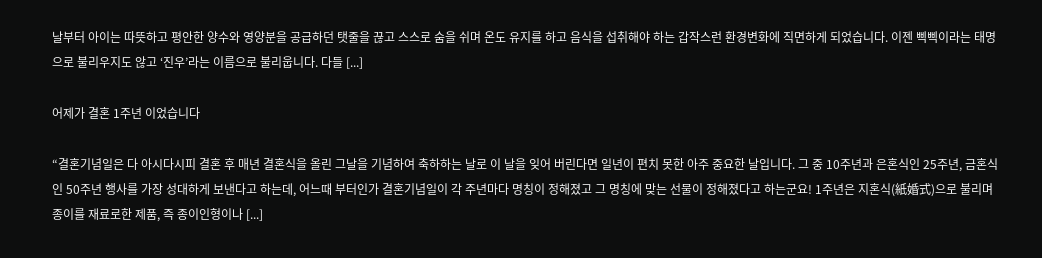날부터 아이는 따뜻하고 평안한 양수와 영양분을 공급하던 탯줄을 끊고 스스로 숨을 쉬며 온도 유지를 하고 음식을 섭취해야 하는 갑작스런 환경변화에 직면하게 되었습니다. 이젠 삑삑이라는 태명으로 불리우지도 않고 ‘진우’라는 이름으로 불리웁니다. 다들 [...]

어제가 결혼 1주년 이었습니다

“결혼기념일은 다 아시다시피 결혼 후 매년 결혼식을 올린 그날을 기념하여 축하하는 날로 이 날을 잊어 버린다면 일년이 편치 못한 아주 중요한 날입니다. 그 중 10주년과 은혼식인 25주년, 금혼식인 50주년 행사를 가장 성대하게 보낸다고 하는데, 어느때 부터인가 결혼기념일이 각 주년마다 명칭이 정해졌고 그 명칭에 맞는 선물이 정해졌다고 하는군요! 1주년은 지혼식(紙婚式)으로 불리며 종이를 재료로한 제품, 즉 종이인형이나 [...]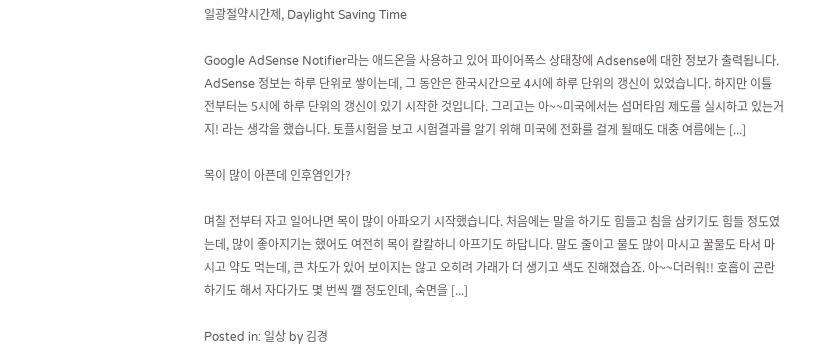일광절약시간제, Daylight Saving Time

Google AdSense Notifier라는 애드온을 사용하고 있어 파이어폭스 상태창에 Adsense에 대한 정보가 출력됩니다. AdSense 정보는 하루 단위로 쌓이는데, 그 동안은 한국시간으로 4시에 하루 단위의 갱신이 있었습니다. 하지만 이틀 전부터는 5시에 하루 단위의 갱신이 있기 시작한 것입니다. 그리고는 아~~미국에서는 섬머타임 제도를 실시하고 있는거지! 라는 생각을 했습니다. 토플시험을 보고 시험결과를 알기 위해 미국에 전화를 걸게 될때도 대충 여름에는 [...]

목이 많이 아픈데 인후염인가?

며칠 전부터 자고 일어나면 목이 많이 아파오기 시작했습니다. 처음에는 말을 하기도 힘들고 침을 삼키기도 힘들 정도였는데, 많이 좋아지기는 했어도 여전히 목이 칼칼하니 아프기도 하답니다. 말도 줄이고 물도 많이 마시고 꿀물도 타서 마시고 약도 먹는데, 큰 차도가 있어 보이지는 않고 오히려 가래가 더 생기고 색도 진해졌습죠. 아~~더러워!! 호흡이 곤란하기도 해서 자다가도 몇 번씩 깰 정도인데, 숙면을 [...]

Posted in: 일상 by 김경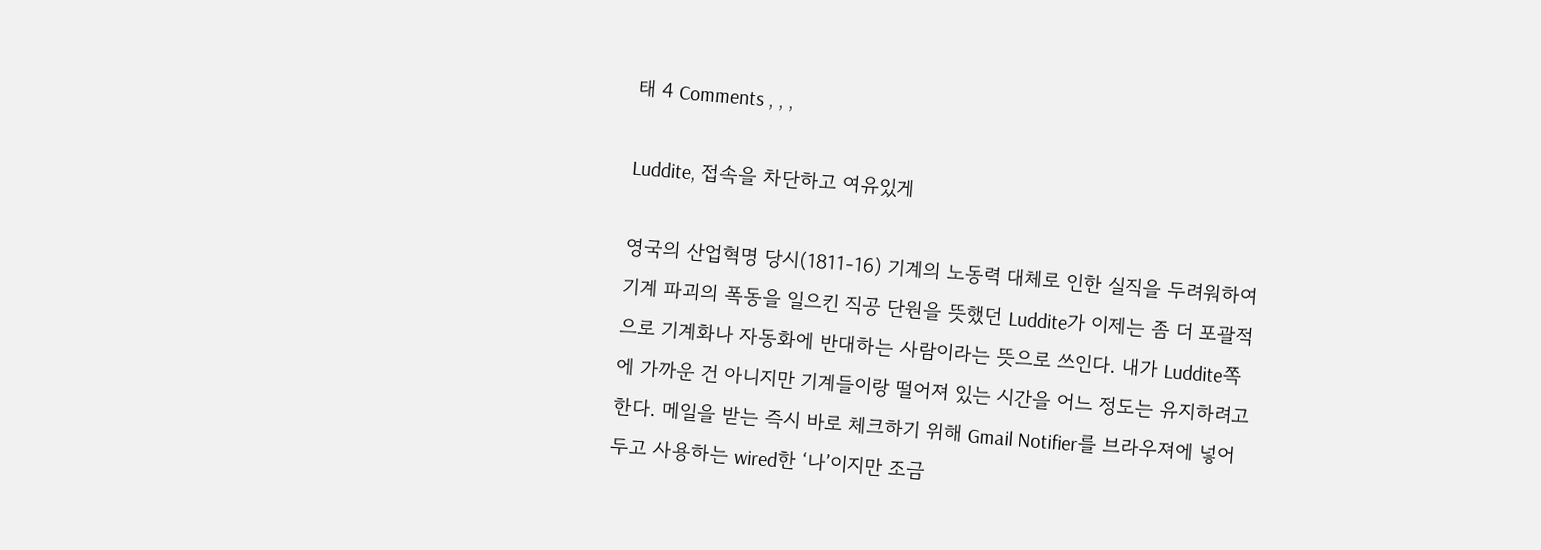태 4 Comments , , ,

Luddite, 접속을 차단하고 여유있게

영국의 산업혁명 당시(1811-16) 기계의 노동력 대체로 인한 실직을 두려워하여 기계 파괴의 폭동을 일으킨 직공 단원을 뜻했던 Luddite가 이제는 좀 더 포괄적으로 기계화나 자동화에 반대하는 사람이라는 뜻으로 쓰인다. 내가 Luddite쪽에 가까운 건 아니지만 기계들이랑 떨어져 있는 시간을 어느 정도는 유지하려고 한다. 메일을 받는 즉시 바로 체크하기 위해 Gmail Notifier를 브라우져에 넣어두고 사용하는 wired한 ‘나’이지만 조금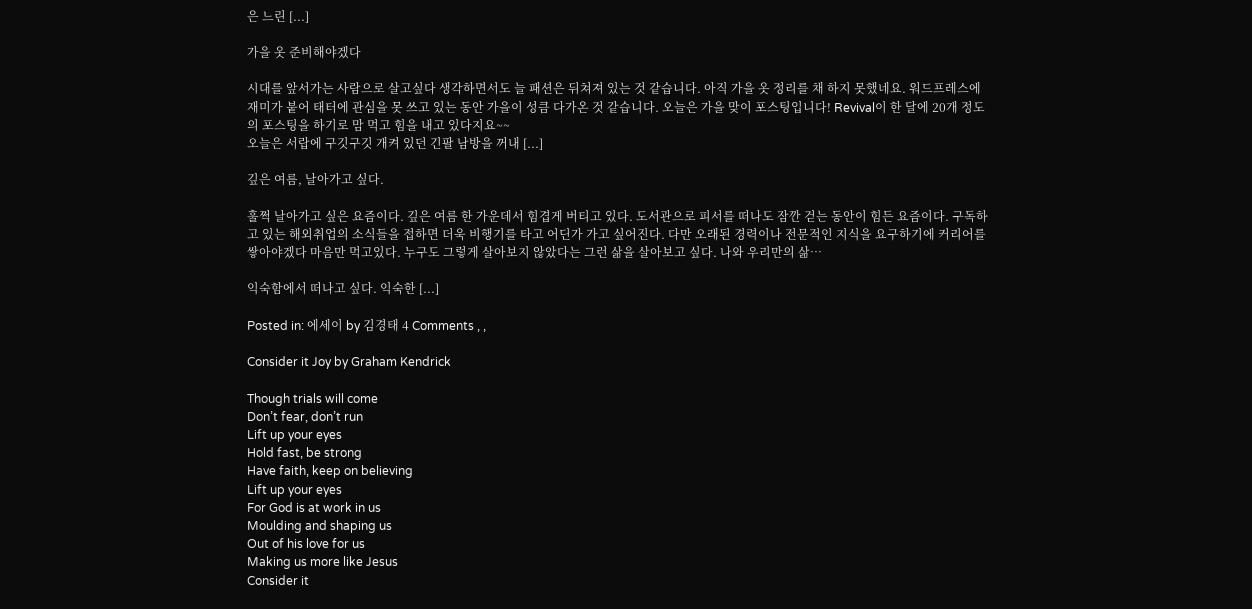은 느린 [...]

가을 옷 준비해야겠다

시대를 앞서가는 사람으로 살고싶다 생각하면서도 늘 패션은 뒤쳐져 있는 것 같습니다. 아직 가을 옷 정리를 채 하지 못했네요. 워드프레스에 재미가 붙어 태터에 관심을 못 쓰고 있는 동안 가을이 성큼 다가온 것 같습니다. 오늘은 가을 맞이 포스팅입니다! Revival이 한 달에 20개 정도의 포스팅을 하기로 맘 먹고 힘을 내고 있다지요~~
오늘은 서랍에 구깃구깃 개켜 있던 긴팔 남방을 꺼내 [...]

깊은 여름, 날아가고 싶다.

훌쩍 날아가고 싶은 요즘이다. 깊은 여름 한 가운데서 힘겹게 버티고 있다. 도서관으로 피서를 떠나도 잠깐 걷는 동안이 힘든 요즘이다. 구독하고 있는 해외취업의 소식들을 접하면 더욱 비행기를 타고 어딘가 가고 싶어진다. 다만 오래된 경력이나 전문적인 지식을 요구하기에 커리어를 쌓아야겠다 마음만 먹고있다. 누구도 그렇게 살아보지 않았다는 그런 삶을 살아보고 싶다. 나와 우리만의 삶…

익숙함에서 떠나고 싶다. 익숙한 [...]

Posted in: 에세이 by 김경태 4 Comments , ,

Consider it Joy by Graham Kendrick

Though trials will come
Don’t fear, don’t run
Lift up your eyes
Hold fast, be strong
Have faith, keep on believing
Lift up your eyes
For God is at work in us
Moulding and shaping us
Out of his love for us
Making us more like Jesus
Consider it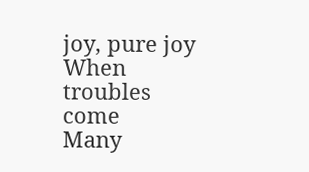joy, pure joy
When troubles come
Many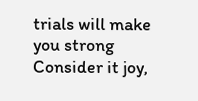trials will make you strong
Consider it joy,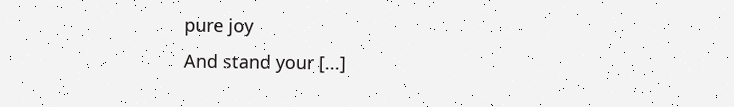pure joy
And stand your [...]